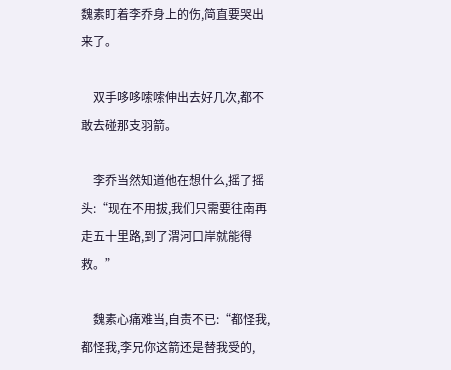魏素盯着李乔身上的伤,简直要哭出来了。

    双手哆哆嗦嗦伸出去好几次,都不敢去碰那支羽箭。

    李乔当然知道他在想什么,摇了摇头:“现在不用拔,我们只需要往南再走五十里路,到了渭河口岸就能得救。”

    魏素心痛难当,自责不已:“都怪我,都怪我,李兄你这箭还是替我受的,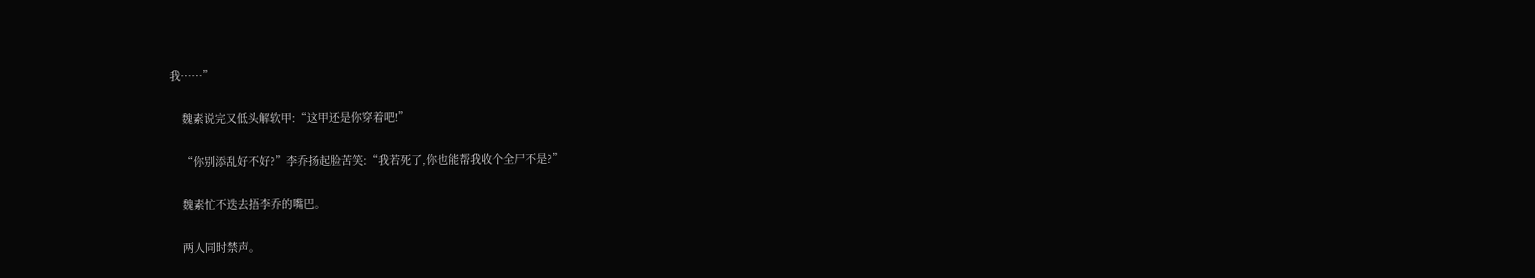我……”

    魏素说完又低头解软甲:“这甲还是你穿着吧!”

    “你别添乱好不好?”李乔扬起脸苦笑:“我若死了,你也能帮我收个全尸不是?”

    魏素忙不迭去捂李乔的嘴巴。

    两人同时禁声。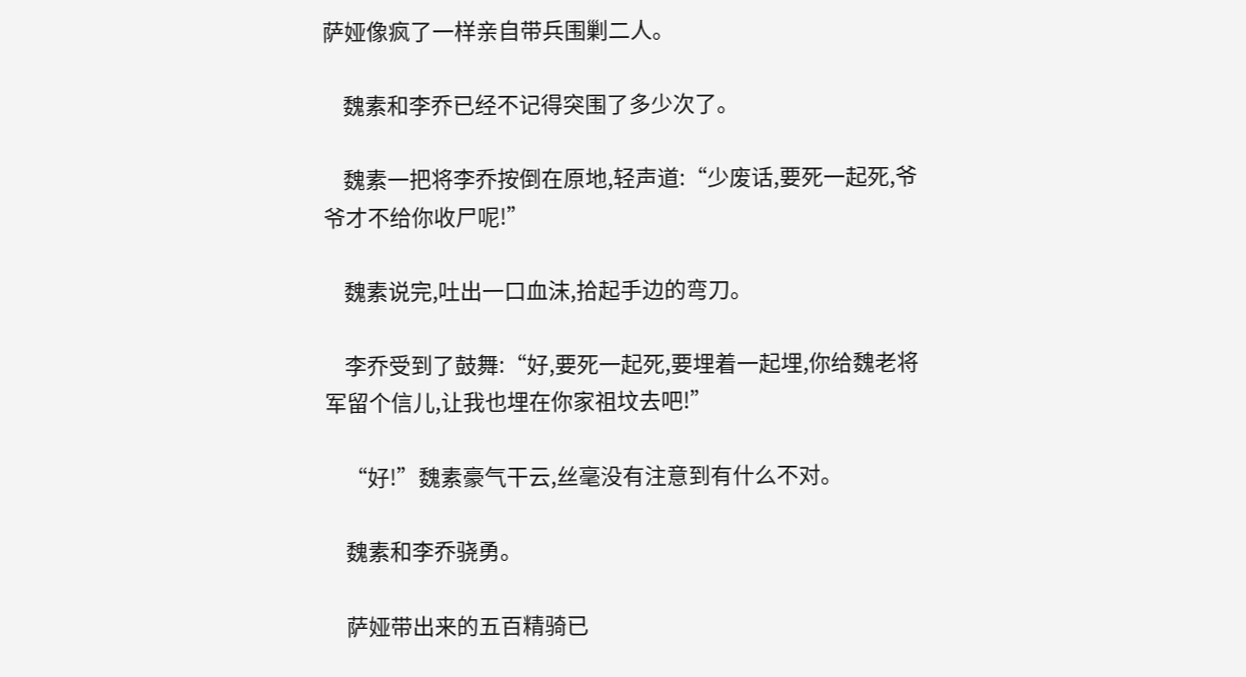萨娅像疯了一样亲自带兵围剿二人。

    魏素和李乔已经不记得突围了多少次了。

    魏素一把将李乔按倒在原地,轻声道:“少废话,要死一起死,爷爷才不给你收尸呢!”

    魏素说完,吐出一口血沫,拾起手边的弯刀。

    李乔受到了鼓舞:“好,要死一起死,要埋着一起埋,你给魏老将军留个信儿,让我也埋在你家祖坟去吧!”

    “好!”魏素豪气干云,丝毫没有注意到有什么不对。

    魏素和李乔骁勇。

    萨娅带出来的五百精骑已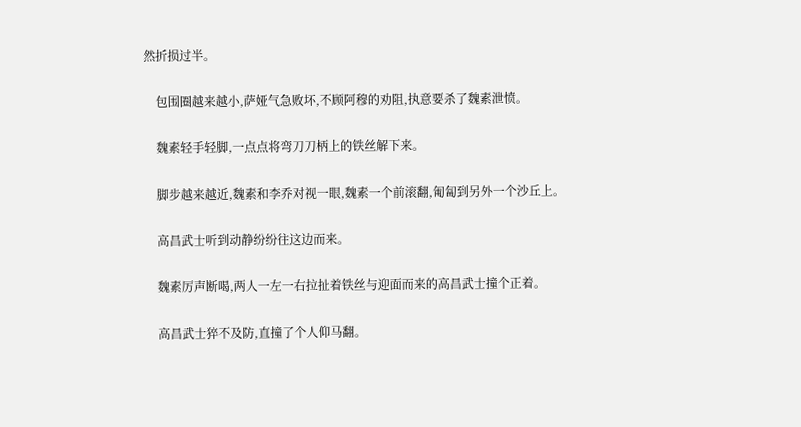然折损过半。

    包围圈越来越小,萨娅气急败坏,不顾阿穆的劝阻,执意要杀了魏素泄愤。

    魏素轻手轻脚,一点点将弯刀刀柄上的铁丝解下来。

    脚步越来越近,魏素和李乔对视一眼,魏素一个前滚翻,匍匐到另外一个沙丘上。

    高昌武士听到动静纷纷往这边而来。

    魏素厉声断喝,两人一左一右拉扯着铁丝与迎面而来的高昌武士撞个正着。

    高昌武士猝不及防,直撞了个人仰马翻。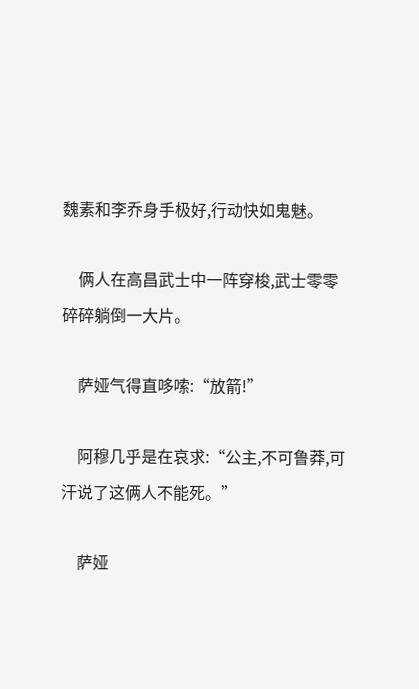魏素和李乔身手极好,行动快如鬼魅。

    俩人在高昌武士中一阵穿梭,武士零零碎碎躺倒一大片。

    萨娅气得直哆嗦:“放箭!”

    阿穆几乎是在哀求:“公主,不可鲁莽,可汗说了这俩人不能死。”

    萨娅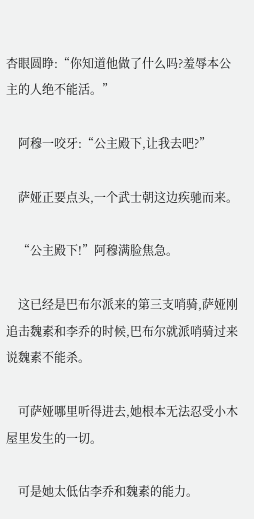杏眼圆睁:“你知道他做了什么吗?羞辱本公主的人绝不能活。”

    阿穆一咬牙:“公主殿下,让我去吧?”

    萨娅正要点头,一个武士朝这边疾驰而来。

    “公主殿下!”阿穆满脸焦急。

    这已经是巴布尔派来的第三支哨骑,萨娅刚追击魏素和李乔的时候,巴布尔就派哨骑过来说魏素不能杀。

    可萨娅哪里听得进去,她根本无法忍受小木屋里发生的一切。

    可是她太低估李乔和魏素的能力。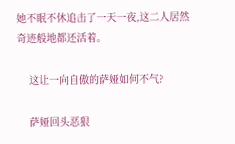她不眠不休追击了一天一夜,这二人居然奇迹般地都还活着。

    这让一向自傲的萨娅如何不气?

    萨娅回头恶狠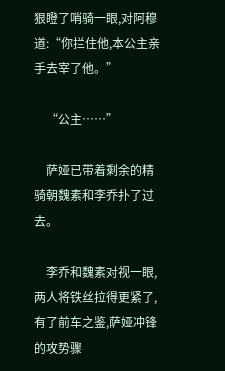狠瞪了哨骑一眼,对阿穆道:“你拦住他,本公主亲手去宰了他。”

    “公主……”

    萨娅已带着剩余的精骑朝魏素和李乔扑了过去。

    李乔和魏素对视一眼,两人将铁丝拉得更紧了,有了前车之鉴,萨娅冲锋的攻势骤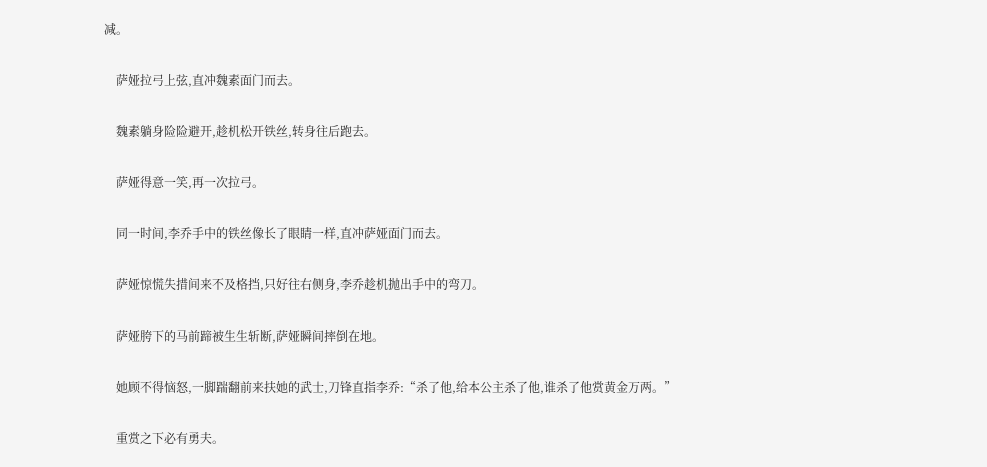减。

    萨娅拉弓上弦,直冲魏素面门而去。

    魏素躺身险险避开,趁机松开铁丝,转身往后跑去。

    萨娅得意一笑,再一次拉弓。

    同一时间,李乔手中的铁丝像长了眼睛一样,直冲萨娅面门而去。

    萨娅惊慌失措间来不及格挡,只好往右侧身,李乔趁机抛出手中的弯刀。

    萨娅胯下的马前蹄被生生斩断,萨娅瞬间摔倒在地。

    她顾不得恼怒,一脚踹翻前来扶她的武士,刀锋直指李乔:“杀了他,给本公主杀了他,谁杀了他赏黄金万两。”

    重赏之下必有勇夫。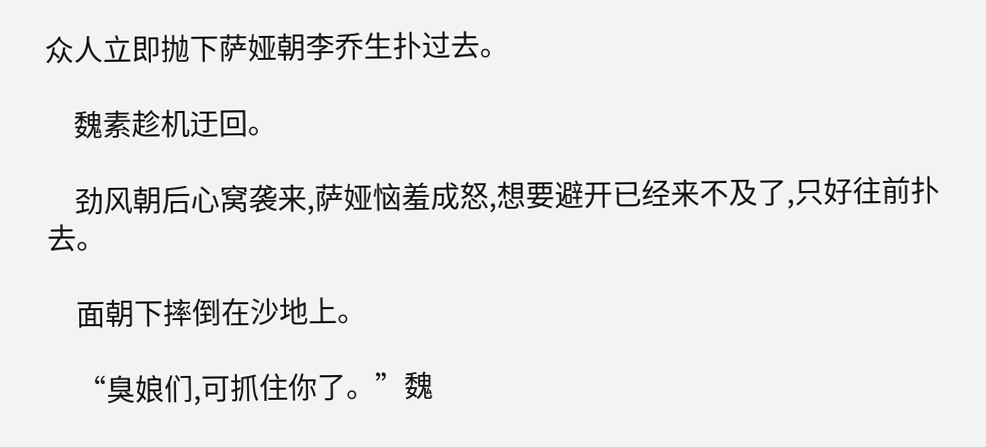众人立即抛下萨娅朝李乔生扑过去。

    魏素趁机迂回。

    劲风朝后心窝袭来,萨娅恼羞成怒,想要避开已经来不及了,只好往前扑去。

    面朝下摔倒在沙地上。

    “臭娘们,可抓住你了。”魏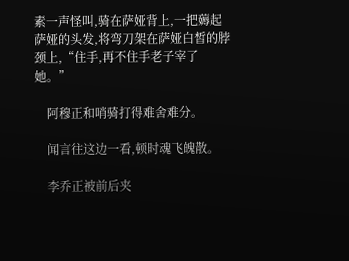素一声怪叫,骑在萨娅背上,一把薅起萨娅的头发,将弯刀架在萨娅白皙的脖颈上,“住手,再不住手老子宰了她。”

    阿穆正和哨骑打得难舍难分。

    闻言往这边一看,顿时魂飞魄散。

    李乔正被前后夹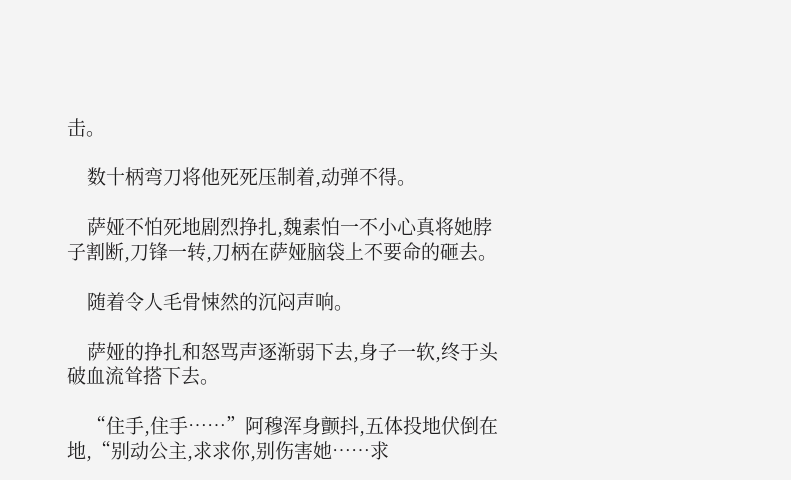击。

    数十柄弯刀将他死死压制着,动弹不得。

    萨娅不怕死地剧烈挣扎,魏素怕一不小心真将她脖子割断,刀锋一转,刀柄在萨娅脑袋上不要命的砸去。

    随着令人毛骨悚然的沉闷声响。

    萨娅的挣扎和怒骂声逐渐弱下去,身子一软,终于头破血流耸搭下去。

    “住手,住手……”阿穆浑身颤抖,五体投地伏倒在地,“别动公主,求求你,别伤害她……求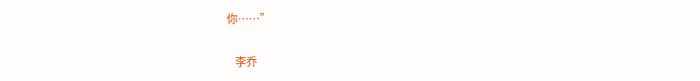你……”

    李乔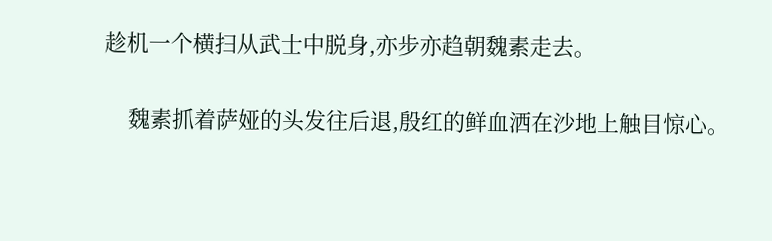趁机一个横扫从武士中脱身,亦步亦趋朝魏素走去。

    魏素抓着萨娅的头发往后退,殷红的鲜血洒在沙地上触目惊心。